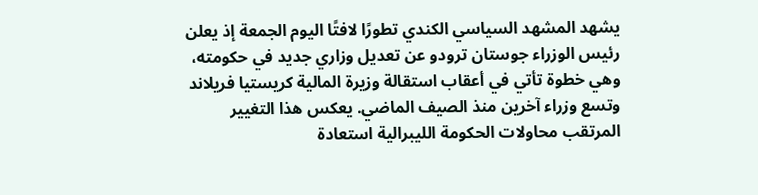يشهد المشهد السياسي الكندي تطورًا لافتًا اليوم الجمعة إذ يعلن رئيس الوزراء جوستان ترودو عن تعديل وزاري جديد في حكومته، وهي خطوة تأتي في أعقاب استقالة وزيرة المالية كريستيا فريلاند وتسع وزراء آخرين منذ الصيف الماضي. يعكس هذا التغيير المرتقب محاولات الحكومة الليبرالية استعادة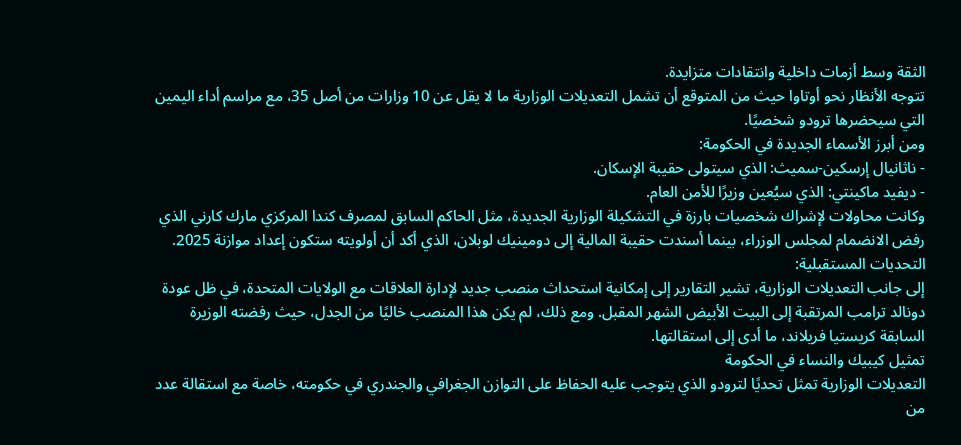الثقة وسط أزمات داخلية وانتقادات متزايدة.
تتوجه الأنظار نحو أوتاوا حيث من المتوقع أن تشمل التعديلات الوزارية ما لا يقل عن 10 وزارات من أصل 35، مع مراسم أداء اليمين التي سيحضرها ترودو شخصيًا.
ومن أبرز الأسماء الجديدة في الحكومة:
- ناثانيال إرسكين-سميث: الذي سيتولى حقيبة الإسكان.
- ديفيد ماكينتي: الذي سيُعين وزيرًا للأمن العام.
وكانت محاولات لإشراك شخصيات بارزة في التشكيلة الوزارية الجديدة، مثل الحاكم السابق لمصرف كندا المركزي مارك كارني الذي رفض الانضمام لمجلس الوزراء، بينما أسندت حقيبة المالية إلى دومينيك لوبلان، الذي أكد أن أولويته ستكون إعداد موازنة 2025.
التحديات المستقبلية:
إلى جانب التعديلات الوزارية، تشير التقارير إلى إمكانية استحداث منصب جديد لإدارة العلاقات مع الولايات المتحدة، في ظل عودة دونالد ترامب المرتقبة إلى البيت الأبيض الشهر المقبل. ومع ذلك، لم يكن هذا المنصب خاليًا من الجدل، حيث رفضته الوزيرة السابقة كريستيا فريلاند، ما أدى إلى استقالتها.
تمثيل كيبيك والنساء في الحكومة
التعديلات الوزارية تمثل تحديًا لترودو الذي يتوجب عليه الحفاظ على التوازن الجغرافي والجندري في حكومته، خاصة مع استقالة عدد من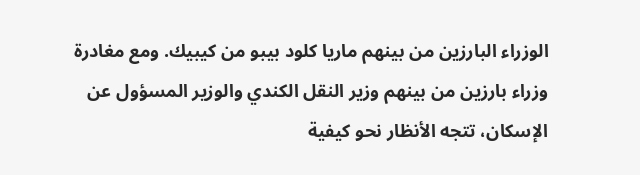الوزراء البارزين من بينهم ماريا كلود بيبو من كيبيك. ومع مغادرة وزراء بارزين من بينهم وزير النقل الكندي والوزير المسؤول عن الإسكان، تتجه الأنظار نحو كيفية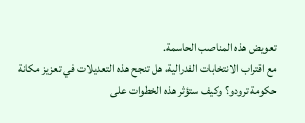تعويض هذه المناصب الحاسمة.
مع اقتراب الانتخابات الفدرالية، هل تنجح هذه التعديلات في تعزيز مكانة حكومة ترودو؟ وكيف ستؤثر هذه الخطوات على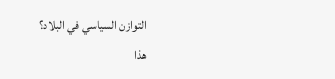التوازن السياسي في البلاد؟
هذا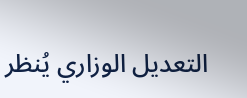التعديل الوزاري يُنظر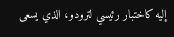إليه كاختبار رئيسي لترودو، الذي يسعى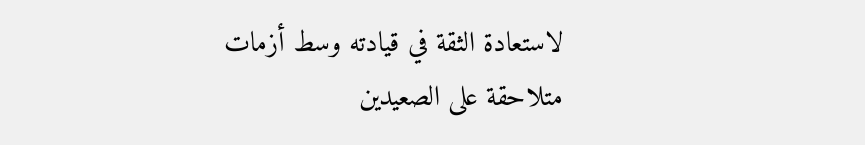لاستعادة الثقة في قيادته وسط أزمات متلاحقة على الصعيدين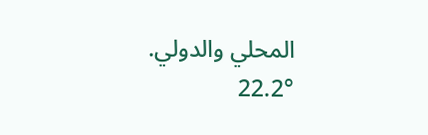المحلي والدولي.
22.2°